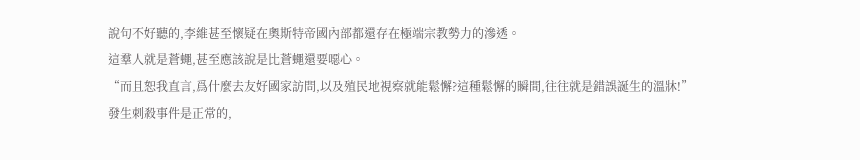說句不好聽的,李維甚至懷疑在奧斯特帝國內部都還存在極端宗教勢力的滲透。
這羣人就是蒼蠅,甚至應該說是比蒼蠅還要噁心。
“而且恕我直言,爲什麼去友好國家訪問,以及殖民地視察就能鬆懈?這種鬆懈的瞬間,往往就是錯誤誕生的溫牀!”
發生刺殺事件是正常的,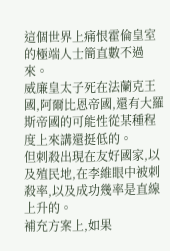這個世界上痛恨霍倫皇室的極端人士簡直數不過來。
威廉皇太子死在法蘭克王國,阿爾比恩帝國,還有大羅斯帝國的可能性從某種程度上來講還挺低的。
但刺殺出現在友好國家,以及殖民地,在李維眼中被刺殺率,以及成功幾率是直線上升的。
補充方案上,如果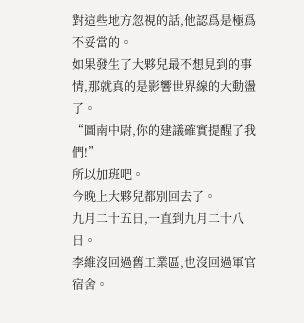對這些地方忽視的話,他認爲是極爲不妥當的。
如果發生了大夥兒最不想見到的事情,那就真的是影響世界線的大動盪了。
“圖南中尉,你的建議確實提醒了我們!”
所以加班吧。
今晚上大夥兒都別回去了。
九月二十五日,一直到九月二十八日。
李維沒回過舊工業區,也沒回過軍官宿舍。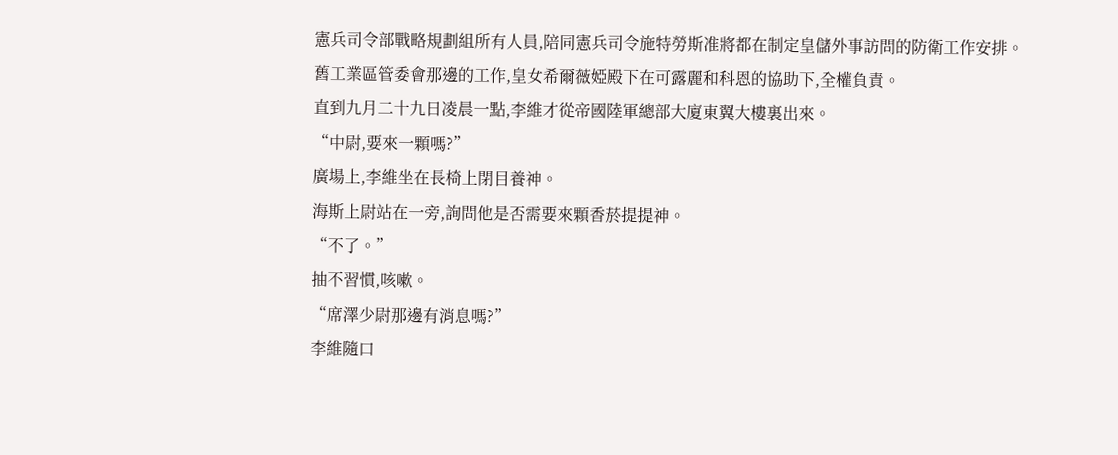憲兵司令部戰略規劃組所有人員,陪同憲兵司令施特勞斯准將都在制定皇儲外事訪問的防衛工作安排。
舊工業區管委會那邊的工作,皇女希爾薇婭殿下在可露麗和科恩的協助下,全權負責。
直到九月二十九日凌晨一點,李維才從帝國陸軍總部大廈東翼大樓裏出來。
“中尉,要來一顆嗎?”
廣場上,李維坐在長椅上閉目養神。
海斯上尉站在一旁,詢問他是否需要來顆香菸提提神。
“不了。”
抽不習慣,咳嗽。
“席澤少尉那邊有消息嗎?”
李維隨口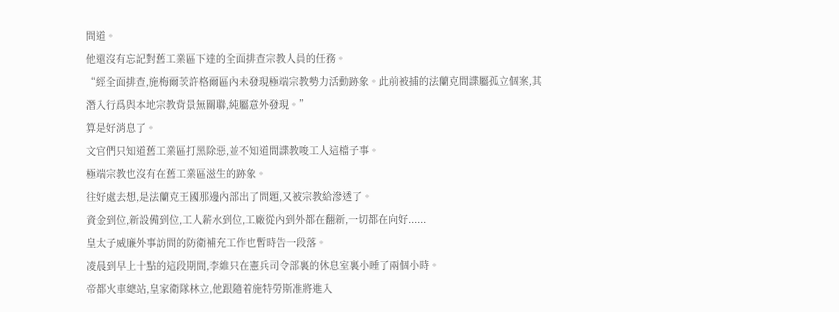問道。
他還沒有忘記對舊工業區下達的全面排查宗教人員的任務。
“經全面排查,施梅爾茨許格爾區內未發現極端宗教勢力活動跡象。此前被捕的法蘭克間諜屬孤立個案,其潛入行爲與本地宗教背景無關聯,純屬意外發現。”
算是好消息了。
文官們只知道舊工業區打黑除惡,並不知道間諜教唆工人這檔子事。
極端宗教也沒有在舊工業區滋生的跡象。
往好處去想,是法蘭克王國那邊內部出了問題,又被宗教給滲透了。
資金到位,新設備到位,工人薪水到位,工廠從內到外都在翻新,一切都在向好......
皇太子威廉外事訪問的防衛補充工作也暫時告一段落。
凌晨到早上十點的這段期間,李維只在憲兵司令部裏的休息室裏小睡了兩個小時。
帝都火車總站,皇家衛隊林立,他跟隨着施特勞斯准將進入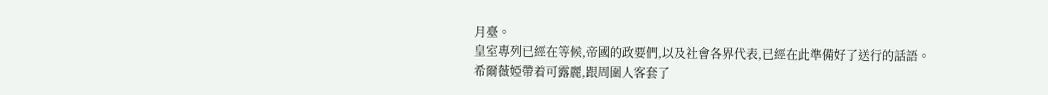月臺。
皇室專列已經在等候,帝國的政要們,以及社會各界代表,已經在此準備好了送行的話語。
希爾薇婭帶着可露麗,跟周圍人客套了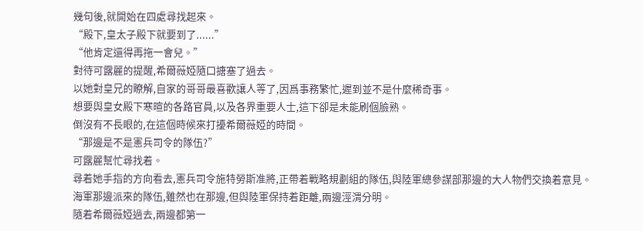幾句後,就開始在四處尋找起來。
“殿下,皇太子殿下就要到了......”
“他肯定還得再拖一會兒。”
對待可露麗的提醒,希爾薇婭隨口搪塞了過去。
以她對皇兄的瞭解,自家的哥哥最喜歡讓人等了,因爲事務繁忙,遲到並不是什麼稀奇事。
想要與皇女殿下寒暄的各路官員,以及各界重要人士,這下卻是未能刷個臉熟。
倒沒有不長眼的,在這個時候來打擾希爾薇婭的時間。
“那邊是不是憲兵司令的隊伍?”
可露麗幫忙尋找着。
尋着她手指的方向看去,憲兵司令施特勞斯准將,正帶着戰略規劃組的隊伍,與陸軍總參謀部那邊的大人物們交換着意見。
海軍那邊派來的隊伍,雖然也在那邊,但與陸軍保持着距離,兩邊涇渭分明。
隨着希爾薇婭過去,兩邊都第一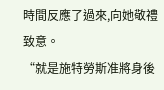時間反應了過來,向她敬禮致意。
“就是施特勞斯准將身後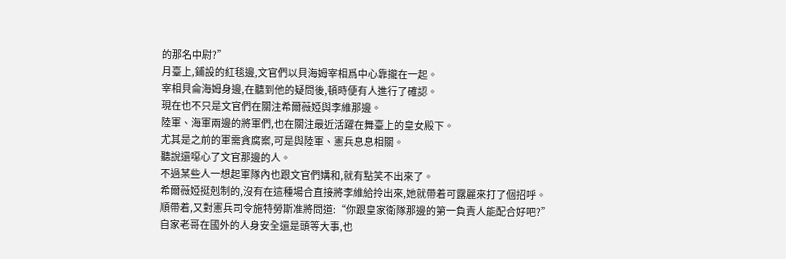的那名中尉?”
月臺上,鋪設的紅毯邊,文官們以貝海姆宰相爲中心靠攏在一起。
宰相貝侖海姆身邊,在聽到他的疑問後,頓時便有人進行了確認。
現在也不只是文官們在關注希爾薇婭與李維那邊。
陸軍、海軍兩邊的將軍們,也在關注最近活躍在舞臺上的皇女殿下。
尤其是之前的軍需貪腐案,可是與陸軍、憲兵息息相關。
聽說還噁心了文官那邊的人。
不過某些人一想起軍隊內也跟文官們媾和,就有點笑不出來了。
希爾薇婭挺剋制的,沒有在這種場合直接將李維給拎出來,她就帶着可露麗來打了個招呼。
順帶着,又對憲兵司令施特勞斯准將問道:“你跟皇家衛隊那邊的第一負責人能配合好吧?”
自家老哥在國外的人身安全還是頭等大事,也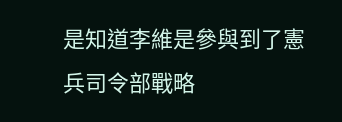是知道李維是參與到了憲兵司令部戰略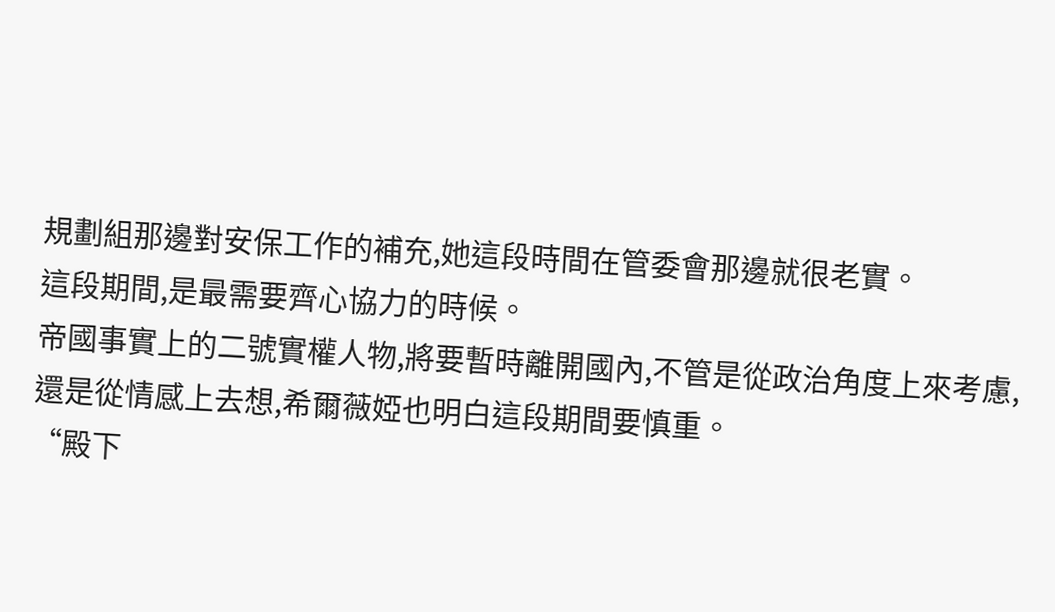規劃組那邊對安保工作的補充,她這段時間在管委會那邊就很老實。
這段期間,是最需要齊心協力的時候。
帝國事實上的二號實權人物,將要暫時離開國內,不管是從政治角度上來考慮,還是從情感上去想,希爾薇婭也明白這段期間要慎重。
“殿下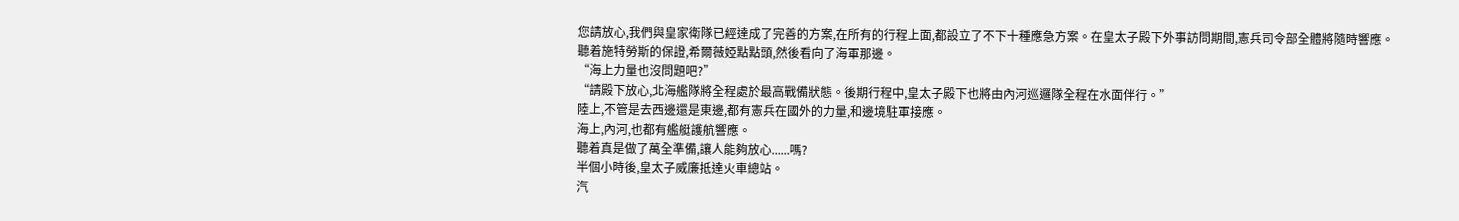您請放心,我們與皇家衛隊已經達成了完善的方案,在所有的行程上面,都設立了不下十種應急方案。在皇太子殿下外事訪問期間,憲兵司令部全體將隨時響應。
聽着施特勞斯的保證,希爾薇婭點點頭,然後看向了海軍那邊。
“海上力量也沒問題吧?”
“請殿下放心,北海艦隊將全程處於最高戰備狀態。後期行程中,皇太子殿下也將由內河巡邏隊全程在水面伴行。”
陸上,不管是去西邊還是東邊,都有憲兵在國外的力量,和邊境駐軍接應。
海上,內河,也都有艦艇護航響應。
聽着真是做了萬全準備,讓人能夠放心......嗎?
半個小時後,皇太子威廉抵達火車總站。
汽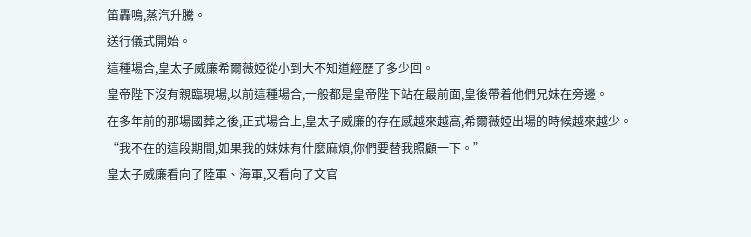笛轟鳴,蒸汽升騰。
送行儀式開始。
這種場合,皇太子威廉希爾薇婭從小到大不知道經歷了多少回。
皇帝陛下沒有親臨現場,以前這種場合,一般都是皇帝陛下站在最前面,皇後帶着他們兄妹在旁邊。
在多年前的那場國葬之後,正式場合上,皇太子威廉的存在感越來越高,希爾薇婭出場的時候越來越少。
“我不在的這段期間,如果我的妹妹有什麼麻煩,你們要替我照顧一下。”
皇太子威廉看向了陸軍、海軍,又看向了文官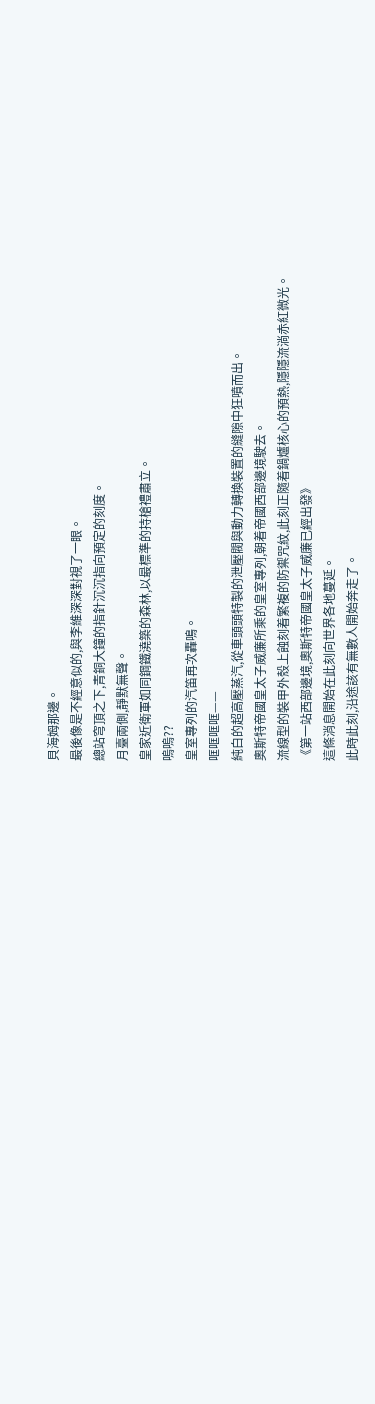貝海姆那邊。
最後像是不經意似的,與李維深深對視了一眼。
總站穹頂之下,青銅大鐘的指針沉沉指向預定的刻度。
月臺兩側,靜默無聲。
皇家近衛軍如同鋼鐵澆築的森林,以最標準的持槍禮肅立。
嗚嗚??
皇室專列的汽笛再次轟鳴。
哐哐哐哐——
純白的超高壓蒸汽,從車頭頭特製的泄壓閥與動力轉換裝置的縫隙中狂噴而出。
奧斯特帝國皇太子威廉所乘的皇室專列,朝着帝國西部邊境駛去。
流線型的裝甲外殼上蝕刻着繁複的防禦咒紋,此刻正隨着鍋爐核心的預熱,隱隱流淌赤紅微光。
《第一站西部邊境,奧斯特帝國皇太子威廉已經出發》
這條消息開始在此刻向世界各地蔓延。
此時此刻,沿途該有無數人開始奔走了。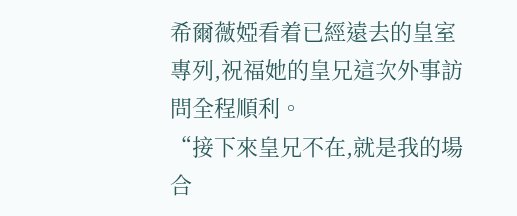希爾薇婭看着已經遠去的皇室專列,祝福她的皇兄這次外事訪問全程順利。
“接下來皇兄不在,就是我的場合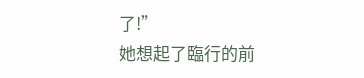了!”
她想起了臨行的前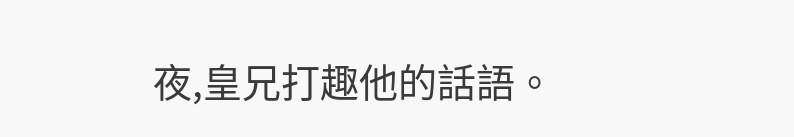夜,皇兄打趣他的話語。